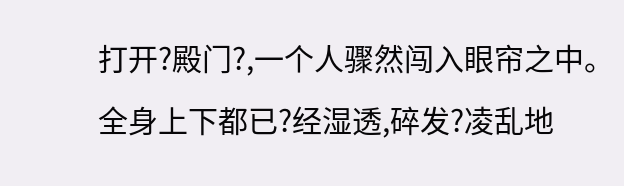打开?殿门?,一个人骤然闯入眼帘之中。
全身上下都已?经湿透,碎发?凌乱地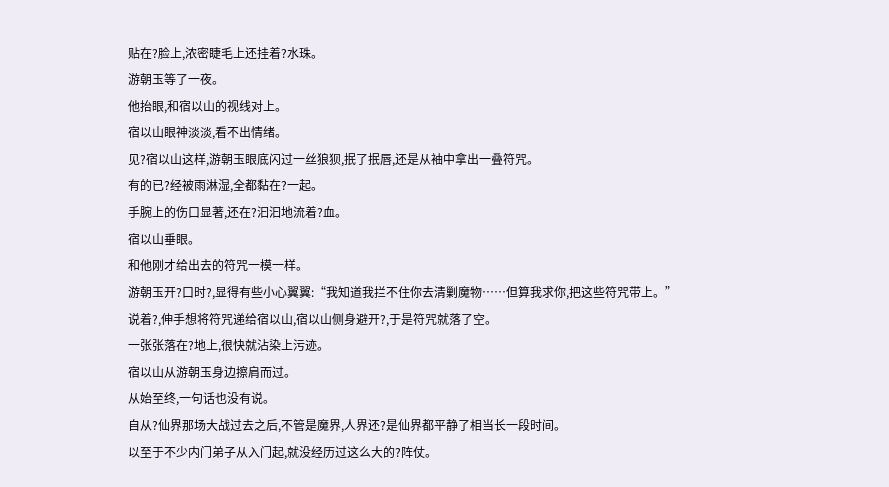贴在?脸上,浓密睫毛上还挂着?水珠。
游朝玉等了一夜。
他抬眼,和宿以山的视线对上。
宿以山眼神淡淡,看不出情绪。
见?宿以山这样,游朝玉眼底闪过一丝狼狈,抿了抿唇,还是从袖中拿出一叠符咒。
有的已?经被雨淋湿,全都黏在?一起。
手腕上的伤口显著,还在?汩汩地流着?血。
宿以山垂眼。
和他刚才给出去的符咒一模一样。
游朝玉开?口时?,显得有些小心翼翼:“我知道我拦不住你去清剿魔物……但算我求你,把这些符咒带上。”
说着?,伸手想将符咒递给宿以山,宿以山侧身避开?,于是符咒就落了空。
一张张落在?地上,很快就沾染上污迹。
宿以山从游朝玉身边擦肩而过。
从始至终,一句话也没有说。
自从?仙界那场大战过去之后,不管是魔界,人界还?是仙界都平静了相当长一段时间。
以至于不少内门弟子从入门起,就没经历过这么大的?阵仗。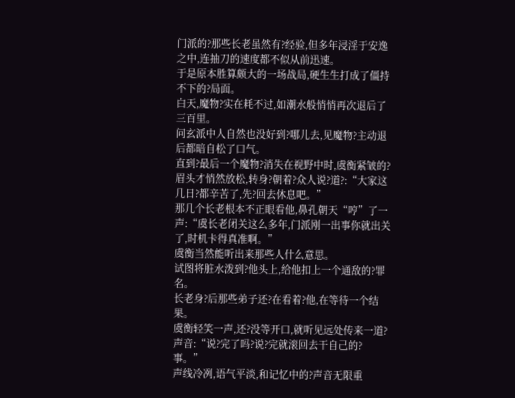门派的?那些长老虽然有?经验,但多年浸淫于安逸之中,连抽刀的速度都不似从前迅速。
于是原本胜算颇大的一场战局,硬生生打成了僵持不下的?局面。
白天,魔物?实在耗不过,如潮水般悄悄再次退后了三百里。
问玄派中人自然也没好到?哪儿去,见魔物?主动退后都暗自松了口气。
直到?最后一个魔物?消失在视野中时,虞衡紧皱的?眉头才悄然放松,转身?朝着?众人说?道?:“大家这几日?都辛苦了,先?回去休息吧。”
那几个长老根本不正眼看他,鼻孔朝天“哼”了一声:“虞长老闭关这么多年,门派刚一出事你就出关了,时机卡得真准啊。”
虞衡当然能听出来那些人什么意思。
试图将脏水泼到?他头上,给他扣上一个通敌的?罪名。
长老身?后那些弟子还?在看着?他,在等待一个结果。
虞衡轻笑一声,还?没等开口,就听见远处传来一道?声音:“说?完了吗?说?完就滚回去干自己的?事。”
声线冷冽,语气平淡,和记忆中的?声音无限重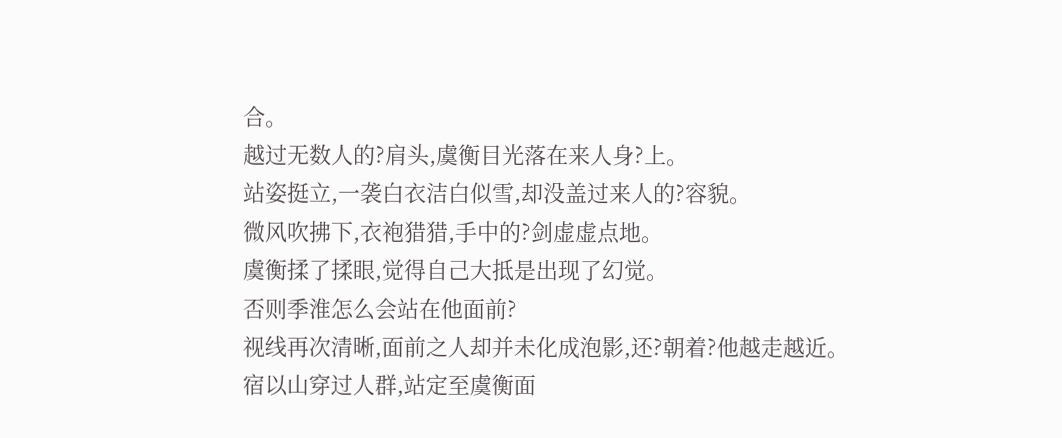合。
越过无数人的?肩头,虞衡目光落在来人身?上。
站姿挺立,一袭白衣洁白似雪,却没盖过来人的?容貌。
微风吹拂下,衣袍猎猎,手中的?剑虚虚点地。
虞衡揉了揉眼,觉得自己大抵是出现了幻觉。
否则季淮怎么会站在他面前?
视线再次清晰,面前之人却并未化成泡影,还?朝着?他越走越近。
宿以山穿过人群,站定至虞衡面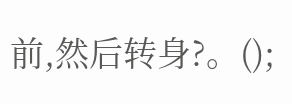前,然后转身?。();